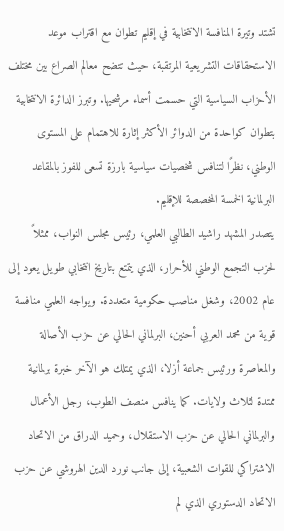تشتد وتيرة المنافسة الانتخابية في إقليم تطوان مع اقتراب موعد الاستحقاقات التشريعية المرتقبة، حيث تتضح معالم الصراع بين مختلف الأحزاب السياسية التي حسمت أسماء مرشحيها. وتبرز الدائرة الانتخابية بتطوان كواحدة من الدوائر الأكثر إثارة للاهتمام على المستوى الوطني، نظرًا لتنافس شخصيات سياسية بارزة تسعى للفوز بالمقاعد البرلمانية الخمسة المخصصة للإقليم.
يتصدر المشهد راشيد الطالبي العلمي، رئيس مجلس النواب، ممثلاً لحزب التجمع الوطني للأحرار، الذي يتمتع بتاريخ انتخابي طويل يعود إلى عام 2002، وشغل مناصب حكومية متعددة. ويواجه العلمي منافسة قوية من محمد العربي أحنين، البرلماني الحالي عن حزب الأصالة والمعاصرة ورئيس جماعة أزلا، الذي يمتلك هو الآخر خبرة برلمانية ممتدة لثلاث ولايات. كما ينافس منصف الطوب، رجل الأعمال والبرلماني الحالي عن حزب الاستقلال، وحميد الدراق من الاتحاد الاشتراكي للقوات الشعبية، إلى جانب نورد الدين الهروشي عن حزب الاتحاد الدستوري الذي لم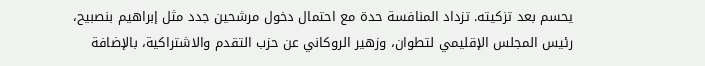يحسم بعد تزكيته. تزداد المنافسة حدة مع احتمال دخول مرشحين جدد مثل إبراهيم بنصبيح، رئيس المجلس الإقليمي لتطوان، وزهير الروكاني عن حزب التقدم والاشتراكية، بالإضافة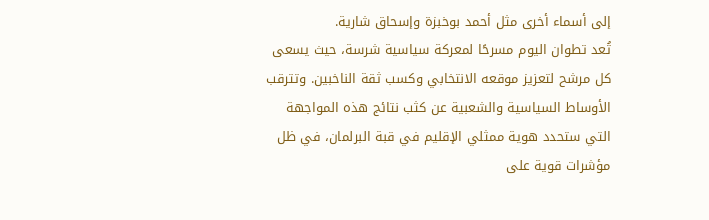إلى أسماء أخرى مثل أحمد بوخبزة وإسحاق شارية.
تُعد تطوان اليوم مسرحًا لمعركة سياسية شرسة، حيث يسعى كل مرشح لتعزيز موقعه الانتخابي وكسب ثقة الناخبين. وتترقب الأوساط السياسية والشعبية عن كثب نتائج هذه المواجهة التي ستحدد هوية ممثلي الإقليم في قبة البرلمان، في ظل مؤشرات قوية على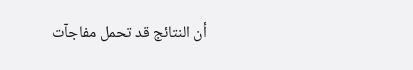أن النتائج قد تحمل مفاجآت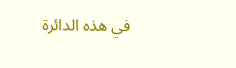في هذه الدائرة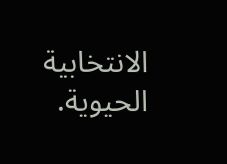الانتخابية الحيوية.